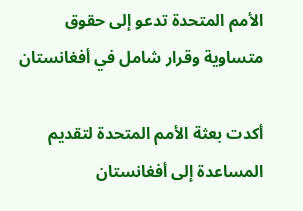الأمم المتحدة تدعو إلى حقوق متساوية وقرار شامل في أفغانستان

أكدت بعثة الأمم المتحدة لتقديم المساعدة إلى أفغانستان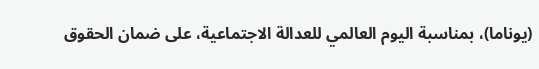(يوناما)، بمناسبة اليوم العالمي للعدالة الاجتماعية، على ضمان الحقوق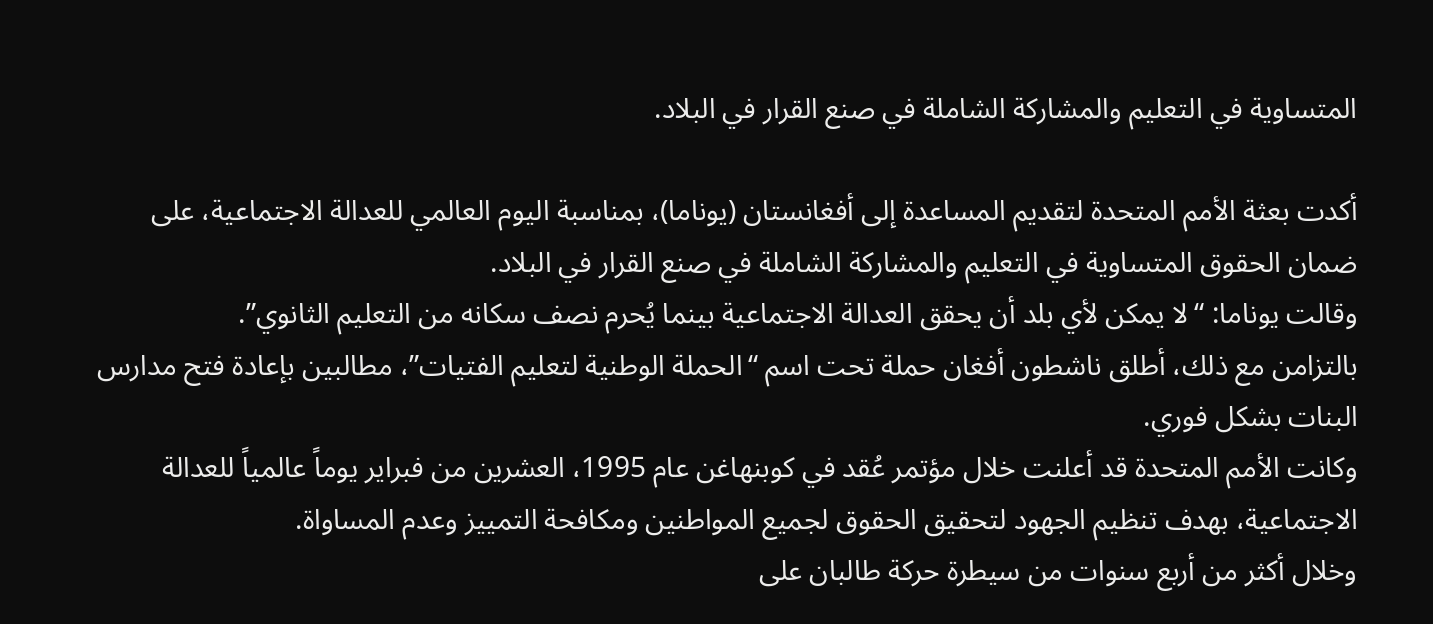المتساوية في التعليم والمشاركة الشاملة في صنع القرار في البلاد.

أكدت بعثة الأمم المتحدة لتقديم المساعدة إلى أفغانستان (يوناما)، بمناسبة اليوم العالمي للعدالة الاجتماعية، على ضمان الحقوق المتساوية في التعليم والمشاركة الشاملة في صنع القرار في البلاد.
وقالت يوناما: “لا يمكن لأي بلد أن يحقق العدالة الاجتماعية بينما يُحرم نصف سكانه من التعليم الثانوي”.
بالتزامن مع ذلك، أطلق ناشطون أفغان حملة تحت اسم “الحملة الوطنية لتعليم الفتيات”، مطالبين بإعادة فتح مدارس البنات بشكل فوري.
وكانت الأمم المتحدة قد أعلنت خلال مؤتمر عُقد في كوبنهاغن عام 1995، العشرين من فبراير يوماً عالمياً للعدالة الاجتماعية، بهدف تنظيم الجهود لتحقيق الحقوق لجميع المواطنين ومكافحة التمييز وعدم المساواة.
وخلال أكثر من أربع سنوات من سيطرة حركة طالبان على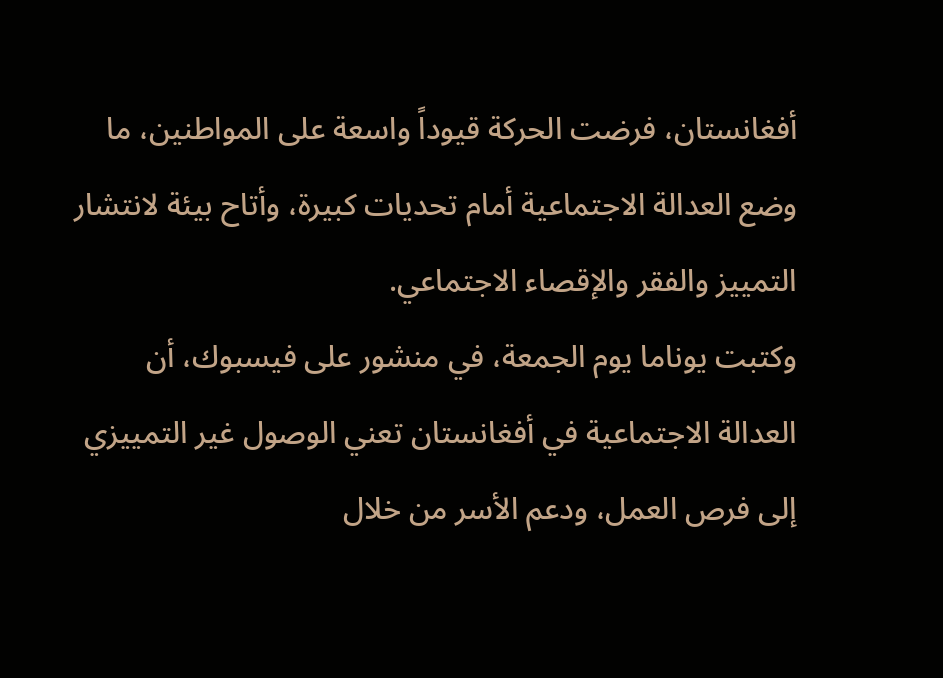أفغانستان، فرضت الحركة قيوداً واسعة على المواطنين، ما وضع العدالة الاجتماعية أمام تحديات كبيرة، وأتاح بيئة لانتشار التمييز والفقر والإقصاء الاجتماعي.
وكتبت يوناما يوم الجمعة، في منشور على فيسبوك، أن العدالة الاجتماعية في أفغانستان تعني الوصول غير التمييزي إلى فرص العمل، ودعم الأسر من خلال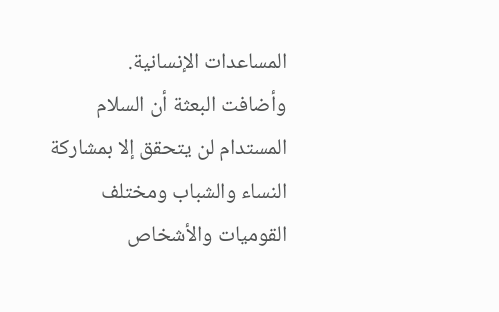المساعدات الإنسانية.
وأضافت البعثة أن السلام المستدام لن يتحقق إلا بمشاركة النساء والشباب ومختلف القوميات والأشخاص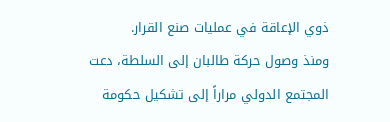ذوي الإعاقة في عمليات صنع القرار.
ومنذ وصول حركة طالبان إلى السلطة، دعت المجتمع الدولي مراراً إلى تشكيل حكومة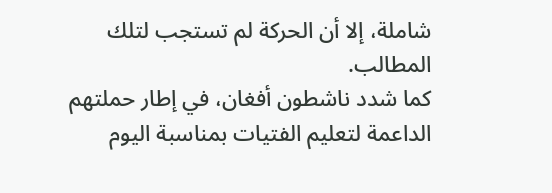شاملة، إلا أن الحركة لم تستجب لتلك المطالب.
كما شدد ناشطون أفغان، في إطار حملتهم الداعمة لتعليم الفتيات بمناسبة اليوم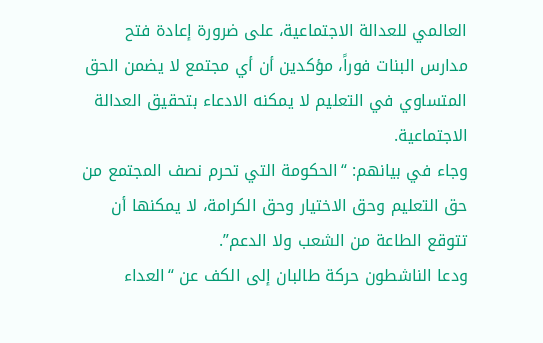العالمي للعدالة الاجتماعية، على ضرورة إعادة فتح مدارس البنات فوراً، مؤكدين أن أي مجتمع لا يضمن الحق المتساوي في التعليم لا يمكنه الادعاء بتحقيق العدالة الاجتماعية.
وجاء في بيانهم: “الحكومة التي تحرم نصف المجتمع من حق التعليم وحق الاختيار وحق الكرامة، لا يمكنها أن تتوقع الطاعة من الشعب ولا الدعم”.
ودعا الناشطون حركة طالبان إلى الكف عن “العداء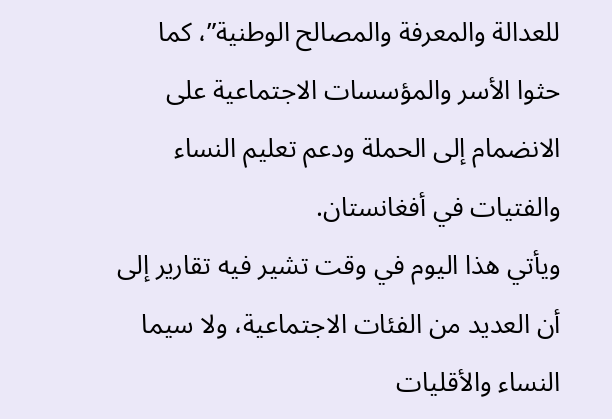للعدالة والمعرفة والمصالح الوطنية”، كما حثوا الأسر والمؤسسات الاجتماعية على الانضمام إلى الحملة ودعم تعليم النساء والفتيات في أفغانستان.
ويأتي هذا اليوم في وقت تشير فيه تقارير إلى أن العديد من الفئات الاجتماعية، ولا سيما النساء والأقليات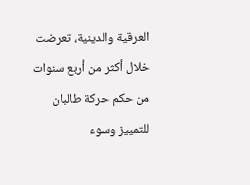العرقية والدينية، تعرضت خلال أكثر من أربع سنوات من حكم حركة طالبان للتمييز وسوء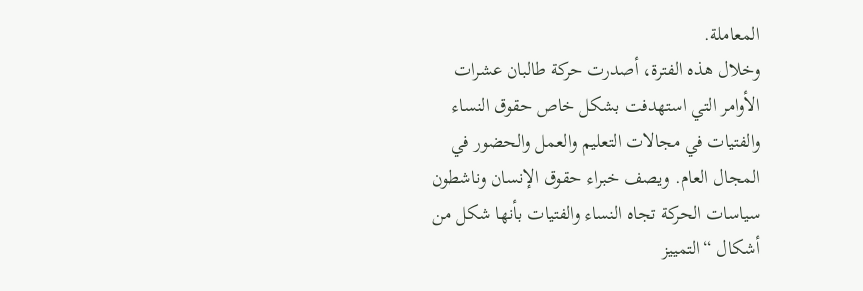المعاملة.
وخلال هذه الفترة، أصدرت حركة طالبان عشرات الأوامر التي استهدفت بشكل خاص حقوق النساء والفتيات في مجالات التعليم والعمل والحضور في المجال العام. ويصف خبراء حقوق الإنسان وناشطون سياسات الحركة تجاه النساء والفتيات بأنها شكل من أشكال “التمييز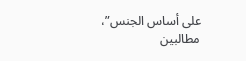على أساس الجنس”، مطالبين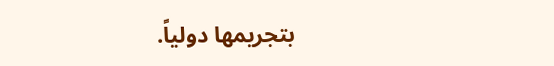بتجريمها دولياً.